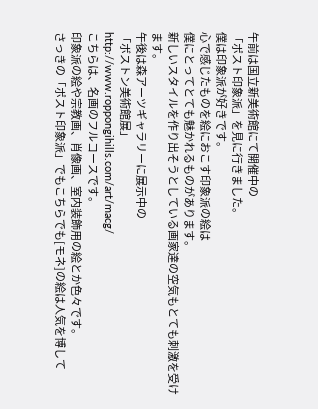午前は国立新美術館にて開催中の
「ポスト印象派」を見に行きました。
僕は印象派が好きです。
心で感じたものを絵におこす印象派の絵は
僕にとってとても魅かれるものがあります。
新しいスタイルを作り出そうとしている画家達の空気もとても刺激を受けます。
午後は森アーツギャラリーに展示中の
「ボストン美術館展」
http://www.roppongihills.com/art/macg/
こちらは、名画のフルコースです。
印象派の絵や宗教画、肖像画、室内装飾用の絵とか色々です。
さっきの「ポスト印象派」でもこちらでも[モネ]の絵は人気を博して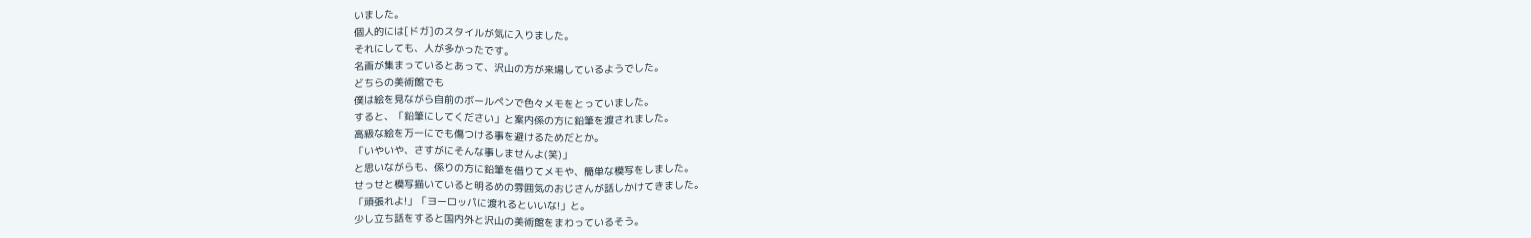いました。
個人的には[ドガ]のスタイルが気に入りました。
それにしても、人が多かったです。
名画が集まっているとあって、沢山の方が来場しているようでした。
どちらの美術館でも
僕は絵を見ながら自前のボールペンで色々メモをとっていました。
すると、「鉛筆にしてください」と案内係の方に鉛筆を渡されました。
高級な絵を万一にでも傷つける事を避けるためだとか。
「いやいや、さすがにそんな事しませんよ(笑)」
と思いながらも、係りの方に鉛筆を借りてメモや、簡単な模写をしました。
せっせと模写描いていると明るめの雰囲気のおじさんが話しかけてきました。
「頑張れよ!」「ヨーロッパに渡れるといいな!」と。
少し立ち話をすると国内外と沢山の美術館をまわっているそう。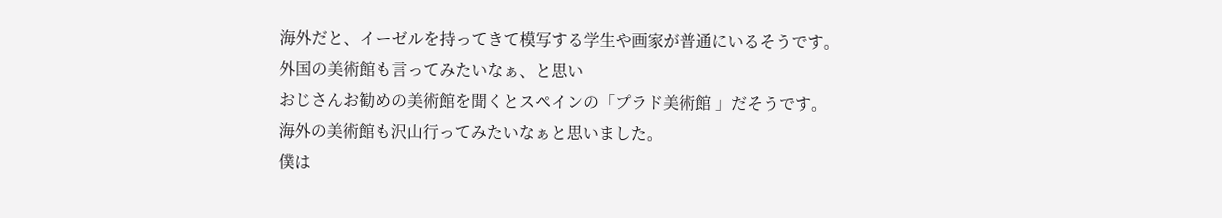海外だと、イーゼルを持ってきて模写する学生や画家が普通にいるそうです。
外国の美術館も言ってみたいなぁ、と思い
おじさんお勧めの美術館を聞くとスペインの「プラド美術館 」だそうです。
海外の美術館も沢山行ってみたいなぁと思いました。
僕は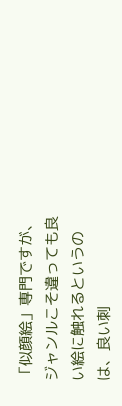「似顔絵」専門ですが、
ジャンルこそ違っても良い絵に触れるというのは、良い刺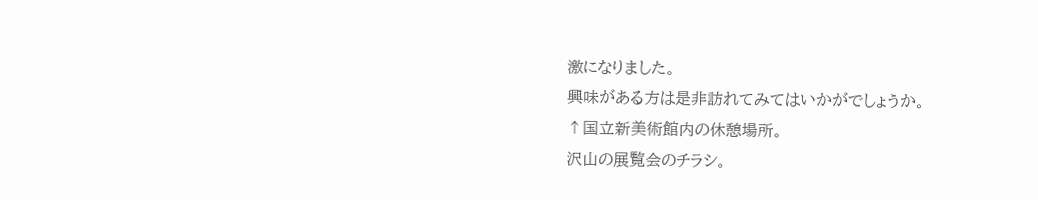激になりました。
興味がある方は是非訪れてみてはいかがでしょうか。
↑国立新美術館内の休憩場所。
沢山の展覧会のチラシ。